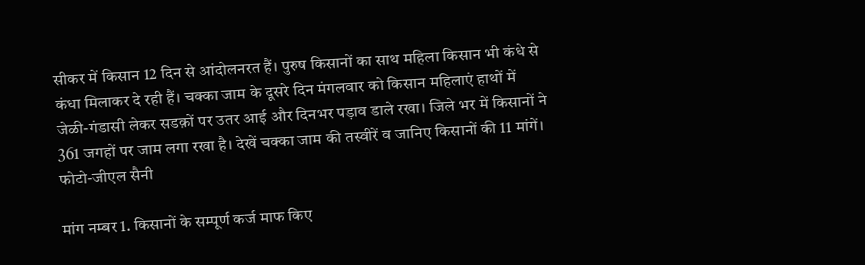सीकर में किसान 12 दिन से आंदोलनरत हैं। पुरुष किसानों का साथ महिला किसान भी कंधे से कंधा मिलाकर दे रही हैं। चक्का जाम के दूसरे दिन मंगलवार को किसान महिलाएं हाथों में जेळी-गंडासी लेकर सडक़ों पर उतर आई और दिनभर पड़ाव डाले रखा। जिले भर में किसानों ने 361 जगहों पर जाम लगा रखा है। देखें चक्का जाम की तस्वीरें व जानिए किसानों की 11 मांगें। फोटो-जीएल सैनी

मांग नम्बर 1. किसानों के सम्पूर्ण कर्ज माफ किए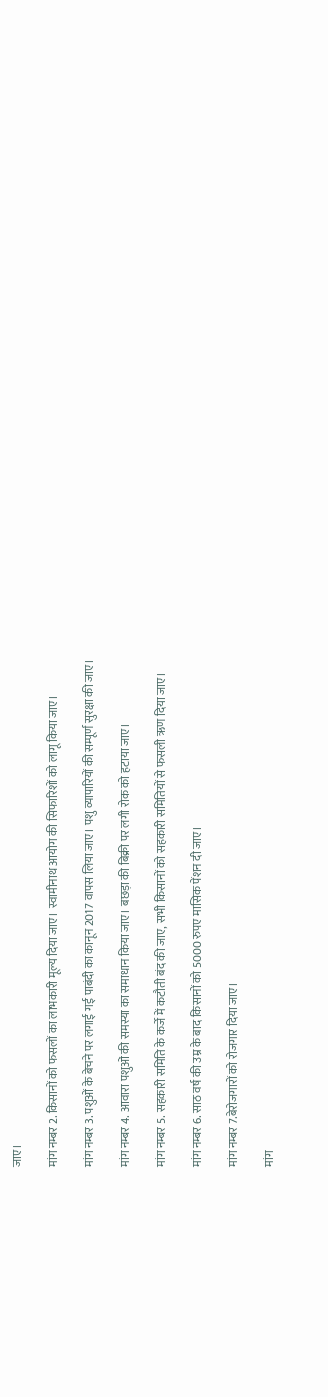जाए।

मांग नम्बर 2. किसानों को फसलों का लाभकारी मूल्य दिया जाए। स्वामीनाथ आयोग की सिफारिशों को लागू किया जाए।

मांग नम्बर 3. पशुओं के बेचने पर लगाई गई पाबंदी का कानून 2017 वापस लिया जाए। पशु व्यापारियों की सम्पूर्ण सुरक्षा की जाए।

मांग नम्बर 4. आवारा पशुओं की समस्या का समाधान किया जाए। बछड़ा की बिक्री पर लगी रोक को हटाया जाए।

मांग नम्बर 5. सहकारी समिति के कर्जे में कटौती बंद की जाए, सभी किसानों को सहकारी समितियों से फसली ऋण दिया जाए।

मांग नम्बर 6. साठ वर्ष की उम्र के बाद किसानों को 5000 रुपए मासिक पेंशन दी जाए।

मांग नम्बर 7.बेरोजगारों को रोजगार दिया जाए।

मांग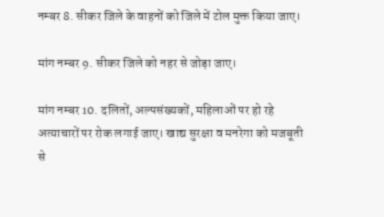नम्बर 8. सीकर जिले के वाहनों को जिले में टोल मुक्त किया जाए।

मांग नम्बर 9. सीकर जिले को नहर से जोड़ा जाए।

मांग नम्बर 10. दलितों, अल्पसंख्यकों, महिलाओं पर हो रहे अत्याचारों पर रोक लगाई जाए। खाद्य सुरक्षा व मनरेगा को मजबूती से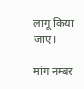लागू किया जाए।

मांग नम्बर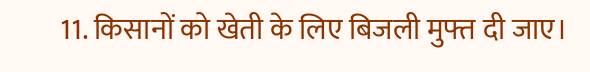11. किसानों को खेती के लिए बिजली मुफ्त दी जाए।